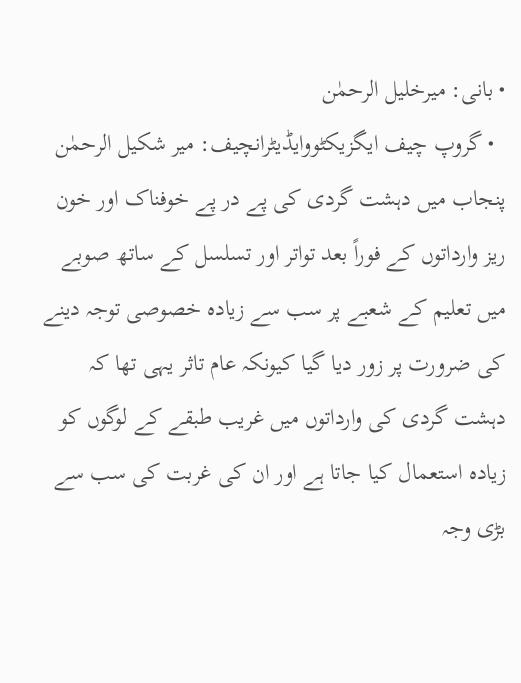• بانی: میرخلیل الرحمٰن
  • گروپ چیف ایگزیکٹووایڈیٹرانچیف: میر شکیل الرحمٰن
پنجاب میں دہشت گردی کی پے در پے خوفناک اور خون ریز وارداتوں کے فوراً بعد تواتر اور تسلسل کے ساتھ صوبے میں تعلیم کے شعبے پر سب سے زیادہ خصوصی توجہ دینے کی ضرورت پر زور دیا گیا کیونکہ عام تاثر یہی تھا کہ دہشت گردی کی وارداتوں میں غریب طبقے کے لوگوں کو زیادہ استعمال کیا جاتا ہے اور ان کی غربت کی سب سے بڑی وجہ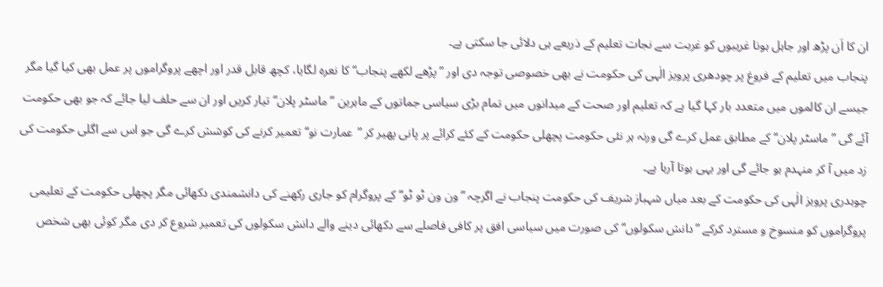ان کا اَن پڑھ اور جاہل ہونا غریبوں کو غربت سے نجات تعلیم کے ذریعے ہی دلائی جا سکتی ہے۔
پنجاب میں تعلیم کے فروغ پر چودھری پرویز الٰہی کی حکومت نے بھی خصوصی توجہ دی اور ”پڑھے لکھے پنجاب“ کا نعرہ لگایا، کچھ قابل قدر اور اچھے پروگراموں پر عمل بھی کیا گیا مگر جیسے ان کالموں میں متعدد بار کہا گیا ہے کہ تعلیم اور صحت کے میدانوں میں تمام بڑی سیاسی جماتوں کے ماہرین ”ماسٹر پلان“ تیار کریں اور ان سے حلف لیا جائے کہ جو بھی حکومت آئے گی ”ماسٹر پلان“ کے مطابق عمل کرے گی ورنہ ہر نئی حکومت پچھلی حکومت کے کئے کرائے پر پانی پھیر کر ”عمارت نو“ تعمیر کرنے کی کوشش کرے گی جو اس سے اگلی حکومت کی زد میں آ کر منہدم ہو جائے گی اور یہی ہوتا آرہا ہے۔
چوہدری پرویز الٰہی کی حکومت کے بعد میاں شہباز شریف کی حکومت پنجاب نے اگرچہ ”ون ون ٹو ٹو“ کے پروگرام کو جاری رکھنے کی دانشمندی دکھائی مگر پچھلی حکومت کے تعلیمی پروگراموں کو منسوخ و مسترد کرکے ”دانش سکولوں“ کی صورت میں سیاسی افق پر کافی فاصلے سے دکھائی دینے والے دانش سکولوں کی تعمیر شروع کر دی مگر کوئی بھی شخص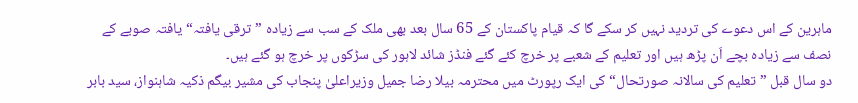ماہرین کے اس دعوے کی تردید نہیں کر سکے گا کہ قیام پاکستان کے 65 سال بعد بھی ملک کے سب سے زیادہ ”ترقی یافتہ“ یافتہ صوبے کے نصف سے زیادہ بچے اَن پڑھ ہیں اور تعلیم کے شعبے پر خرچ کئے گئے فنڈز شائد لاہور کی سڑکوں پر خرچ ہو گئے ہیں۔
دو سال قبل ”تعلیم کی سالانہ صورتحال“ کی ایک رپورٹ میں محترمہ بیلا رضا جمیل وزیراعلیٰ پنجاب کی مشیر بیگم ذکیہ شاہنواز، سید بابر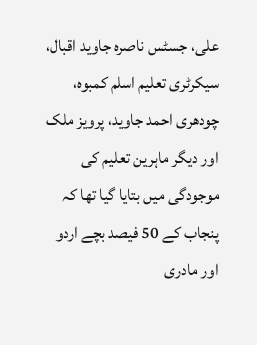علی، جسٹس ناصرہ جاوید اقبال، سیکرٹری تعلیم اسلم کمبوہ، چودھری احمد جاوید، پرویز ملک اور دیگر ماہرین تعلیم کی موجودگی میں بتایا گیا تھا کہ پنجاب کے 50 فیصد بچے اردو اور مادری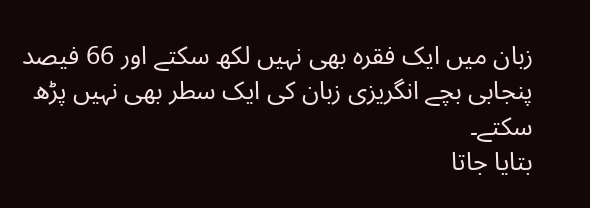زبان میں ایک فقرہ بھی نہیں لکھ سکتے اور 66 فیصد پنجابی بچے انگریزی زبان کی ایک سطر بھی نہیں پڑھ سکتے۔
بتایا جاتا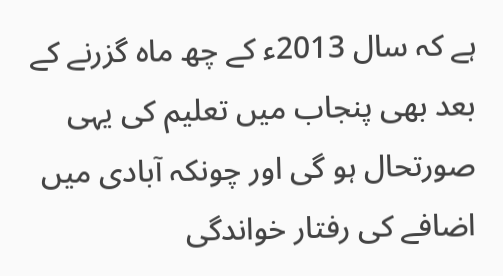ہے کہ سال 2013ء کے چھ ماہ گزرنے کے بعد بھی پنجاب میں تعلیم کی یہی صورتحال ہو گی اور چونکہ آبادی میں اضافے کی رفتار خواندگی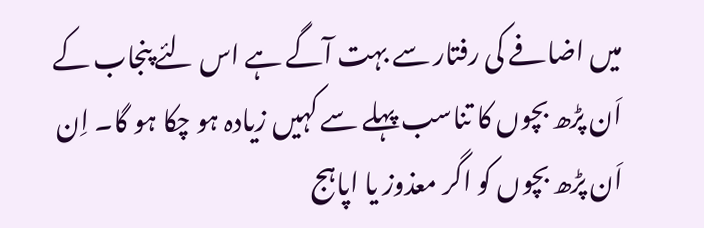میں اضافے کی رفتار سے بہت آگے ہے اس لئے پنجاب کے اَن پڑھ بچوں کا تناسب پہلے سے کہیں زیادہ ہو چکا ہو گا۔ اِن اَن پڑھ بچوں کو اگر معذوز یا اپاہج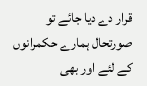قرار دے دیا جائے تو صورتحال ہمارے حکمرانوں کے لئے اور بھی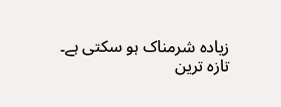زیادہ شرمناک ہو سکتی ہے۔
تازہ ترین